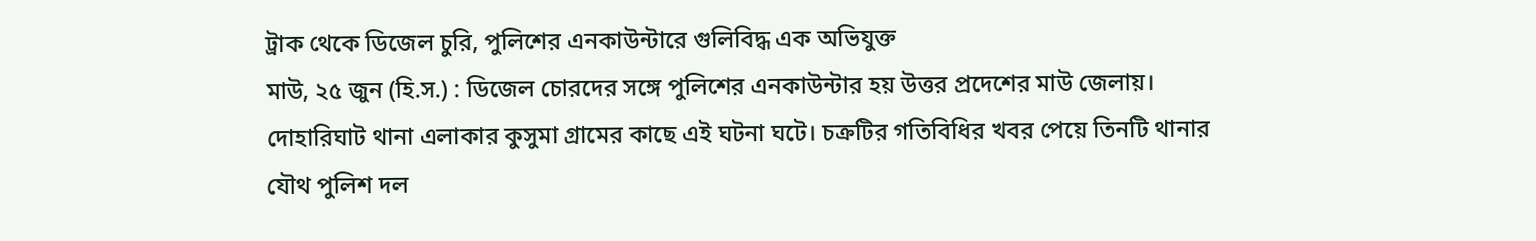ট্রাক থেকে ডিজেল চুরি, পুলিশের এনকাউন্টারে গুলিবিদ্ধ এক অভিযুক্ত
মাউ, ২৫ জুন (হি.স.) : ডিজেল চোরদের সঙ্গে পুলিশের এনকাউন্টার হয় উত্তর প্রদেশের মাউ জেলায়। দোহারিঘাট থানা এলাকার কুসুমা গ্রামের কাছে এই ঘটনা ঘটে। চক্রটির গতিবিধির খবর পেয়ে তিনটি থানার যৌথ পুলিশ দল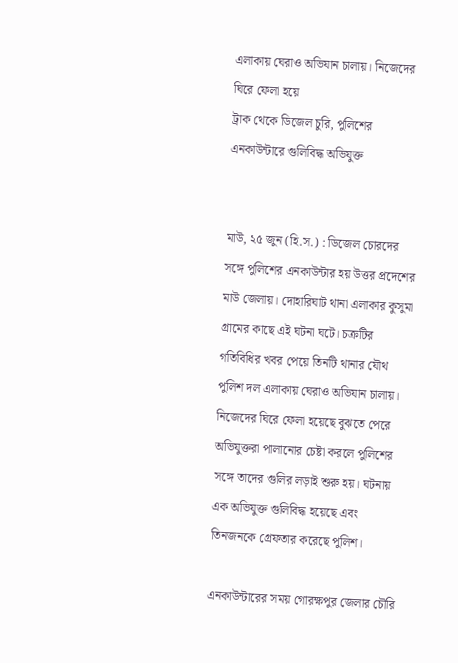এলাকায় ঘেরাও অভিযান চালায়। নিজেদের ঘিরে ফেলা হয়ে
ট্রাক থেকে ডিজেল চুরি, পুলিশের এনকাউন্টারে গুলিবিদ্ধ অভিযুক্ত


মাউ, ২৫ জুন (হি.স.) : ডিজেল চোরদের সঙ্গে পুলিশের এনকাউন্টার হয় উত্তর প্রদেশের মাউ জেলায়। দোহারিঘাট থানা এলাকার কুসুমা গ্রামের কাছে এই ঘটনা ঘটে। চক্রটির গতিবিধির খবর পেয়ে তিনটি থানার যৌথ পুলিশ দল এলাকায় ঘেরাও অভিযান চালায়। নিজেদের ঘিরে ফেলা হয়েছে বুঝতে পেরে অভিযুক্তরা পালানোর চেষ্টা করলে পুলিশের সঙ্গে তাদের গুলির লড়াই শুরু হয়। ঘটনায় এক অভিযুক্ত গুলিবিদ্ধ হয়েছে এবং তিনজনকে গ্রেফতার করেছে পুলিশ।

এনকাউন্টারের সময় গোরক্ষপুর জেলার চৌরি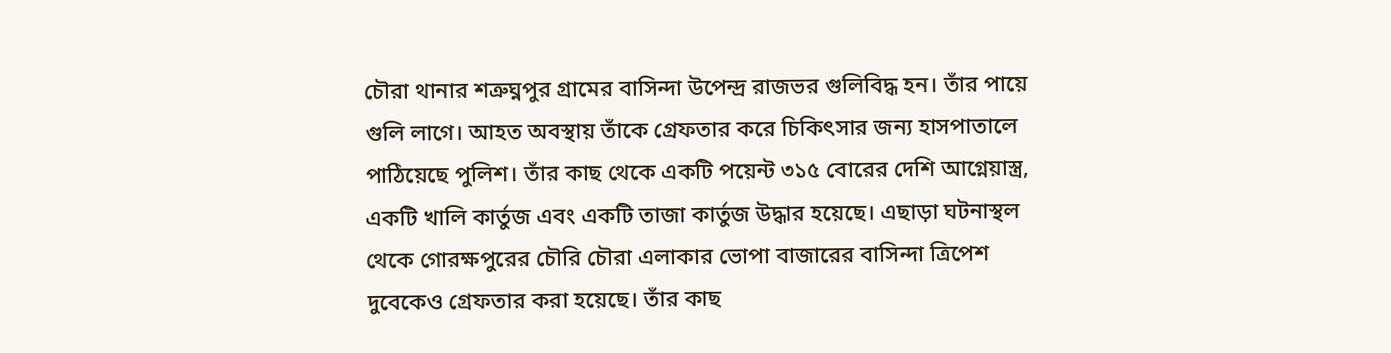চৌরা থানার শত্রুঘ্নপুর গ্রামের বাসিন্দা উপেন্দ্র রাজভর গুলিবিদ্ধ হন। তাঁর পায়ে গুলি লাগে। আহত অবস্থায় তাঁকে গ্রেফতার করে চিকিৎসার জন্য হাসপাতালে পাঠিয়েছে পুলিশ। তাঁর কাছ থেকে একটি পয়েন্ট ৩১৫ বোরের দেশি আগ্নেয়াস্ত্র, একটি খালি কার্তুজ এবং একটি তাজা কার্তুজ উদ্ধার হয়েছে। এছাড়া ঘটনাস্থল থেকে গোরক্ষপুরের চৌরি চৌরা এলাকার ভোপা বাজারের বাসিন্দা ত্রিপেশ দুবেকেও গ্রেফতার করা হয়েছে। তাঁর কাছ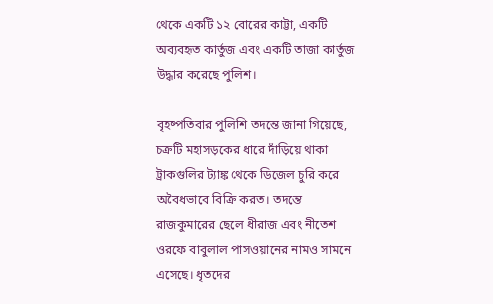থেকে একটি ১২ বোরের কাট্টা, একটি অব্যবহৃত কার্তুজ এবং একটি তাজা কার্তুজ উদ্ধার করেছে পুলিশ।

বৃহষ্পতিবার পুলিশি তদন্তে জানা গিয়েছে, চক্রটি মহাসড়কের ধারে দাঁড়িয়ে থাকা ট্রাকগুলির ট্যাঙ্ক থেকে ডিজেল চুরি করে অবৈধভাবে বিক্রি করত। তদন্তে রাজকুমারের ছেলে ধীরাজ এবং নীতেশ ওরফে বাবুলাল পাসওয়ানের নামও সামনে এসেছে। ধৃতদের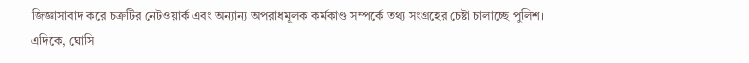জিজ্ঞাসাবাদ করে চক্রটির নেটওয়ার্ক এবং অন্যান্য অপরাধমূলক কর্মকাণ্ড সম্পর্কে তথ্য সংগ্রহের চেষ্টা চালাচ্ছে পুলিশ। এদিকে, ঘোসি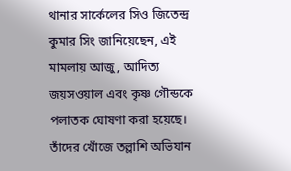থানার সার্কেলের সিও জিতেন্দ্র কুমার সিং জানিয়েছেন, এই মামলায় আজু, আদিত্য জয়সওয়াল এবং কৃষ্ণ গৌন্ডকে পলাতক ঘোষণা করা হয়েছে। তাঁদের খোঁজে তল্লাশি অভিযান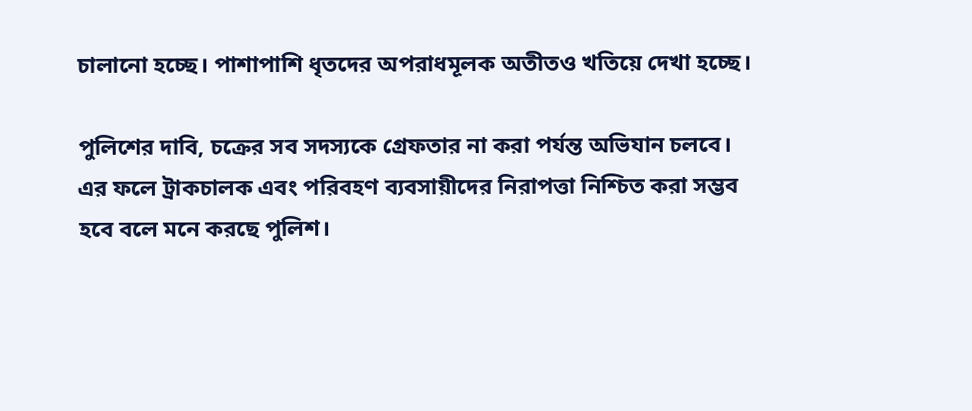চালানো হচ্ছে। পাশাপাশি ধৃতদের অপরাধমূলক অতীতও খতিয়ে দেখা হচ্ছে।

পুলিশের দাবি, চক্রের সব সদস্যকে গ্রেফতার না করা পর্যন্ত অভিযান চলবে। এর ফলে ট্রাকচালক এবং পরিবহণ ব্যবসায়ীদের নিরাপত্তা নিশ্চিত করা সম্ভব হবে বলে মনে করছে পুলিশ।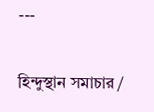---

হিন্দুস্থান সমাচার /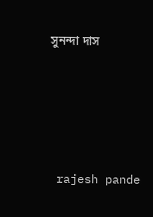সুনন্দা দাস






 rajesh pande